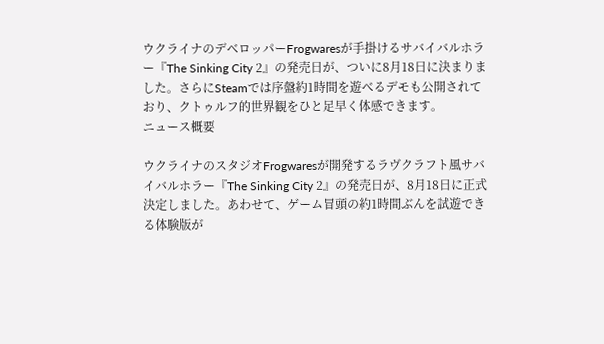ウクライナのデベロッパーFrogwaresが手掛けるサバイバルホラー『The Sinking City 2』の発売日が、ついに8月18日に決まりました。さらにSteamでは序盤約1時間を遊べるデモも公開されており、クトゥルフ的世界観をひと足早く体感できます。
ニュース概要

ウクライナのスタジオFrogwaresが開発するラヴクラフト風サバイバルホラー『The Sinking City 2』の発売日が、8月18日に正式決定しました。あわせて、ゲーム冒頭の約1時間ぶんを試遊できる体験版が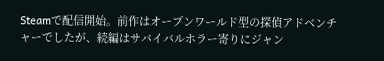Steamで配信開始。前作はオープンワールド型の探偵アドベンチャーでしたが、続編はサバイバルホラー寄りにジャン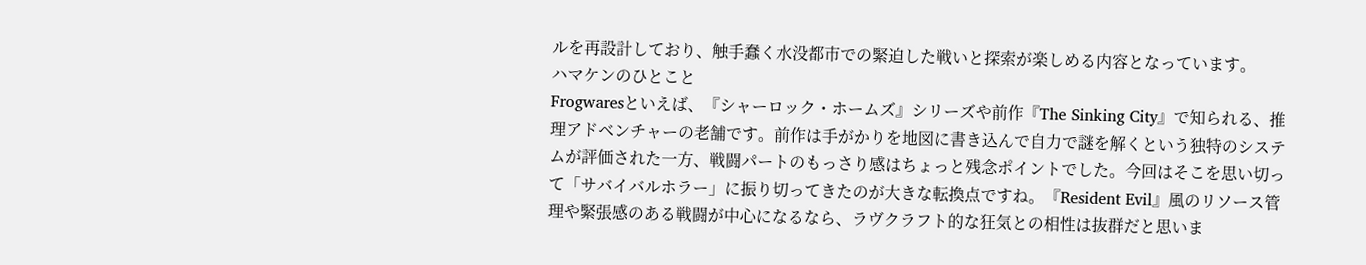ルを再設計しており、触手蠢く水没都市での緊迫した戦いと探索が楽しめる内容となっています。
ハマケンのひとこと
Frogwaresといえば、『シャーロック・ホームズ』シリーズや前作『The Sinking City』で知られる、推理アドベンチャーの老舗です。前作は手がかりを地図に書き込んで自力で謎を解くという独特のシステムが評価された一方、戦闘パートのもっさり感はちょっと残念ポイントでした。今回はそこを思い切って「サバイバルホラー」に振り切ってきたのが大きな転換点ですね。『Resident Evil』風のリソース管理や緊張感のある戦闘が中心になるなら、ラヴクラフト的な狂気との相性は抜群だと思いま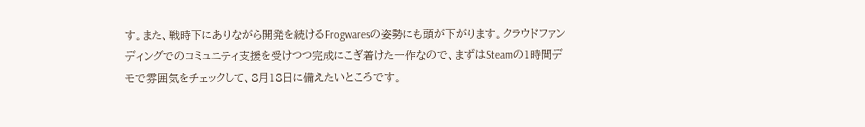す。また、戦時下にありながら開発を続けるFrogwaresの姿勢にも頭が下がります。クラウドファンディングでのコミュニティ支援を受けつつ完成にこぎ着けた一作なので、まずはSteamの1時間デモで雰囲気をチェックして、8月18日に備えたいところです。